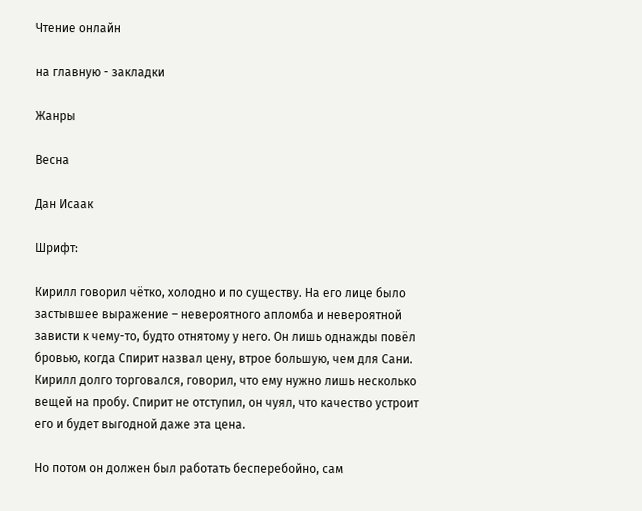Чтение онлайн

на главную - закладки

Жанры

Весна

Дан Исаак

Шрифт:

Кирилл говорил чётко, холодно и по существу. На его лице было застывшее выражение – невероятного апломба и невероятной зависти к чему-то, будто отнятому у него. Он лишь однажды повёл бровью, когда Спирит назвал цену, втрое большую, чем для Сани. Кирилл долго торговался, говорил, что ему нужно лишь несколько вещей на пробу. Спирит не отступил, он чуял, что качество устроит его и будет выгодной даже эта цена.

Но потом он должен был работать бесперебойно, сам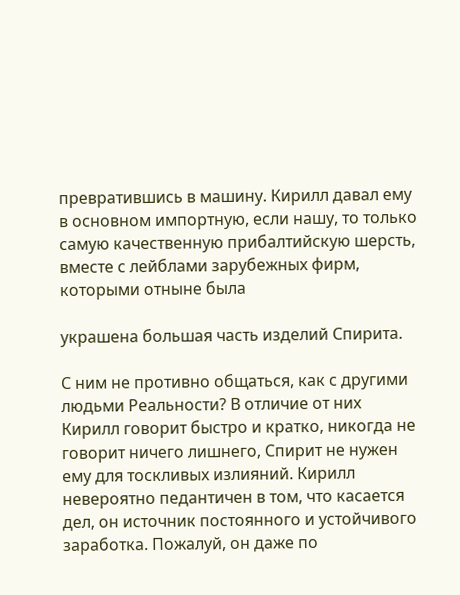превратившись в машину. Кирилл давал ему в основном импортную, если нашу, то только самую качественную прибалтийскую шерсть, вместе с лейблами зарубежных фирм, которыми отныне была

украшена большая часть изделий Спирита.

С ним не противно общаться, как с другими людьми Реальности? В отличие от них Кирилл говорит быстро и кратко, никогда не говорит ничего лишнего, Спирит не нужен ему для тоскливых излияний. Кирилл невероятно педантичен в том, что касается дел, он источник постоянного и устойчивого заработка. Пожалуй, он даже по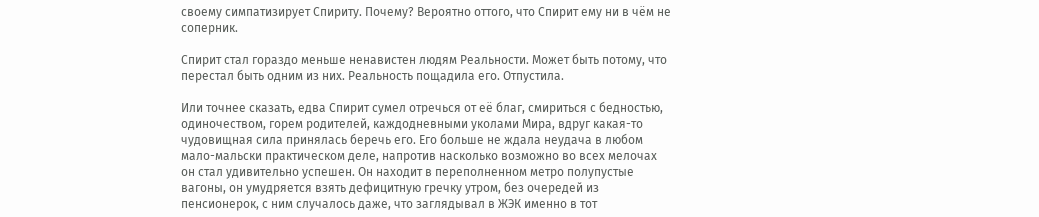своему симпатизирует Спириту. Почему? Вероятно оттого, что Спирит ему ни в чём не соперник.

Спирит стал гораздо меньше ненавистен людям Реальности. Может быть потому, что перестал быть одним из них. Реальность пощадила его. Отпустила.

Или точнее сказать, едва Спирит сумел отречься от её благ, смириться с бедностью, одиночеством, горем родителей, каждодневными уколами Мира, вдруг какая-то чудовищная сила принялась беречь его. Его больше не ждала неудача в любом мало-мальски практическом деле, напротив насколько возможно во всех мелочах он стал удивительно успешен. Он находит в переполненном метро полупустые вагоны, он умудряется взять дефицитную гречку утром, без очередей из пенсионерок, с ним случалось даже, что заглядывал в ЖЭК именно в тот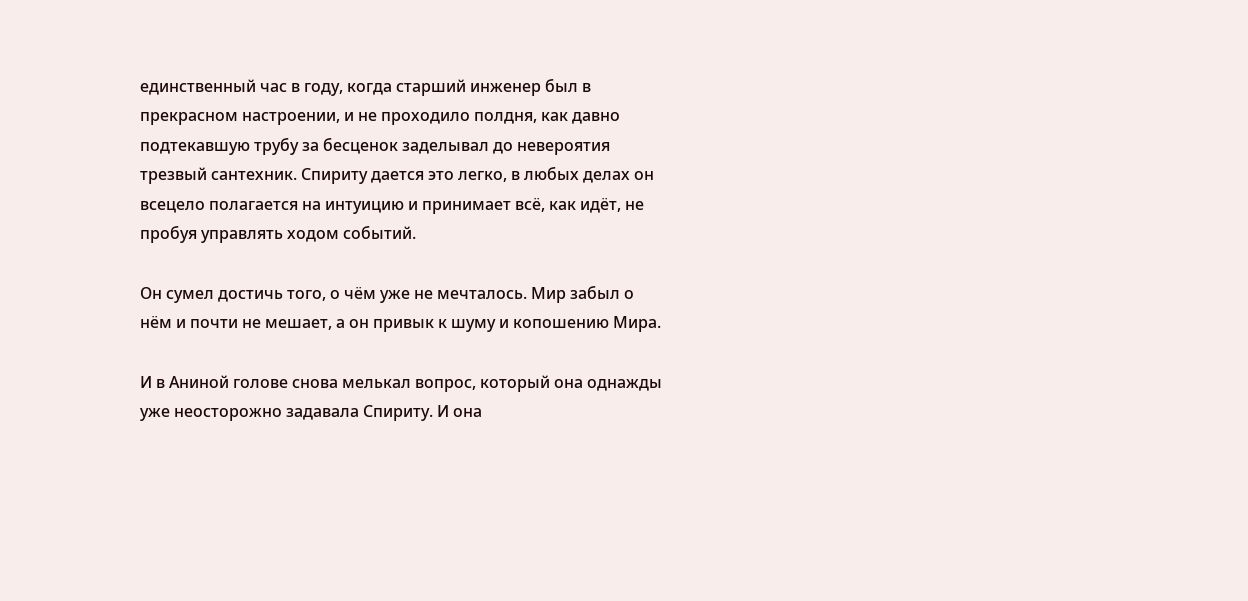единственный час в году, когда старший инженер был в прекрасном настроении, и не проходило полдня, как давно подтекавшую трубу за бесценок заделывал до невероятия трезвый сантехник. Спириту дается это легко, в любых делах он всецело полагается на интуицию и принимает всё, как идёт, не пробуя управлять ходом событий.

Он сумел достичь того, о чём уже не мечталось. Мир забыл о нём и почти не мешает, а он привык к шуму и копошению Мира.

И в Аниной голове снова мелькал вопрос, который она однажды уже неосторожно задавала Спириту. И она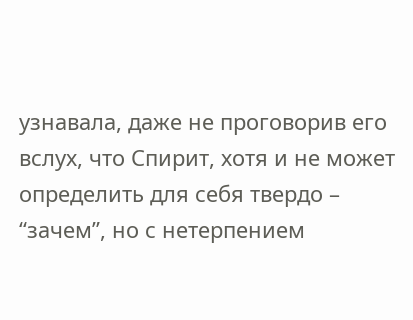узнавала, даже не проговорив его вслух, что Спирит, хотя и не может определить для себя твердо – “зачем”, но с нетерпением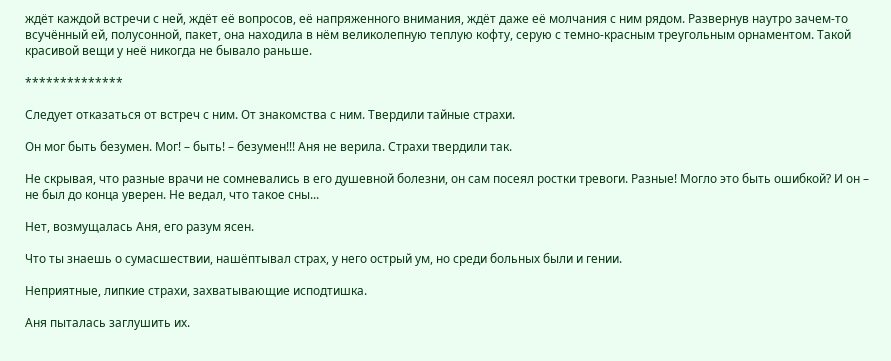ждёт каждой встречи с ней, ждёт её вопросов, её напряженного внимания, ждёт даже её молчания с ним рядом. Развернув наутро зачем-то всучённый ей, полусонной, пакет, она находила в нём великолепную теплую кофту, серую с темно-красным треугольным орнаментом. Такой красивой вещи у неё никогда не бывало раньше.

**************

Следует отказаться от встреч с ним. От знакомства с ним. Твердили тайные страхи.

Он мог быть безумен. Мог! – быть! – безумен!!! Аня не верила. Страхи твердили так.

Не скрывая, что разные врачи не сомневались в его душевной болезни, он сам посеял ростки тревоги. Разные! Могло это быть ошибкой? И он – не был до конца уверен. Не ведал, что такое сны...

Нет, возмущалась Аня, его разум ясен.

Что ты знаешь о сумасшествии, нашёптывал страх, у него острый ум, но среди больных были и гении.

Неприятные, липкие страхи, захватывающие исподтишка.

Аня пыталась заглушить их.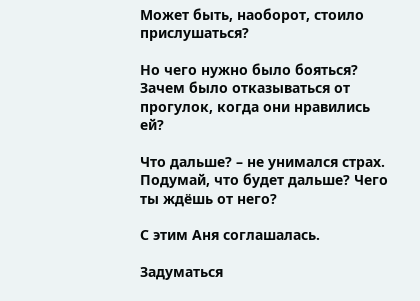Может быть, наоборот, стоило прислушаться?

Но чего нужно было бояться? Зачем было отказываться от прогулок, когда они нравились ей?

Что дальше? – не унимался страх. Подумай, что будет дальше? Чего ты ждёшь от него?

С этим Аня соглашалась.

Задуматься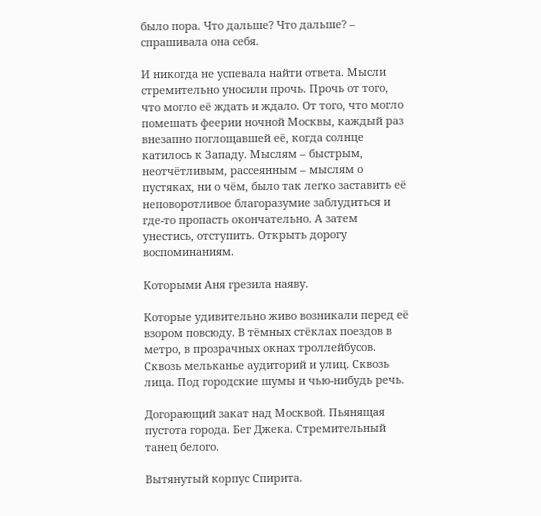было пора. Что дальше? Что дальше? – спрашивала она себя.

И никогда не успевала найти ответа. Мысли стремительно уносили прочь. Прочь от того, что могло её ждать и ждало. От того, что могло помешать феерии ночной Москвы, каждый раз внезапно поглощавшей её, когда солнце катилось к Западу. Мыслям – быстрым, неотчётливым, рассеянным – мыслям о пустяках, ни о чём, было так легко заставить её неповоротливое благоразумие заблудиться и где-то пропасть окончательно. А затем унестись, отступить. Открыть дорогу воспоминаниям.

Которыми Аня грезила наяву.

Которые удивительно живо возникали перед её взором повсюду. В тёмных стёклах поездов в метро, в прозрачных окнах троллейбусов. Сквозь мельканье аудиторий и улиц. Сквозь лица. Под городские шумы и чью-нибудь речь.

Догорающий закат над Москвой. Пьянящая пустота города. Бег Джека. Стремительный танец белого.

Вытянутый корпус Спирита.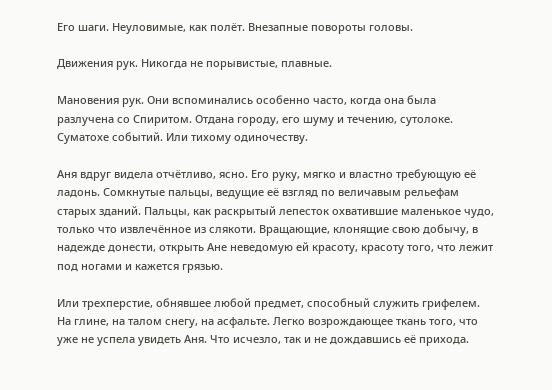Его шаги. Неуловимые, как полёт. Внезапные повороты головы.

Движения рук. Никогда не порывистые, плавные.

Мановения рук. Они вспоминались особенно часто, когда она была разлучена со Спиритом. Отдана городу, его шуму и течению, сутолоке. Суматохе событий. Или тихому одиночеству.

Аня вдруг видела отчётливо, ясно. Его руку, мягко и властно требующую её ладонь. Сомкнутые пальцы, ведущие её взгляд по величавым рельефам старых зданий. Пальцы, как раскрытый лепесток охватившие маленькое чудо, только что извлечённое из слякоти. Вращающие, клонящие свою добычу, в надежде донести, открыть Ане неведомую ей красоту, красоту того, что лежит под ногами и кажется грязью.

Или трехперстие, обнявшее любой предмет, способный служить грифелем. На глине, на талом снегу, на асфальте. Легко возрождающее ткань того, что уже не успела увидеть Аня. Что исчезло, так и не дождавшись её прихода.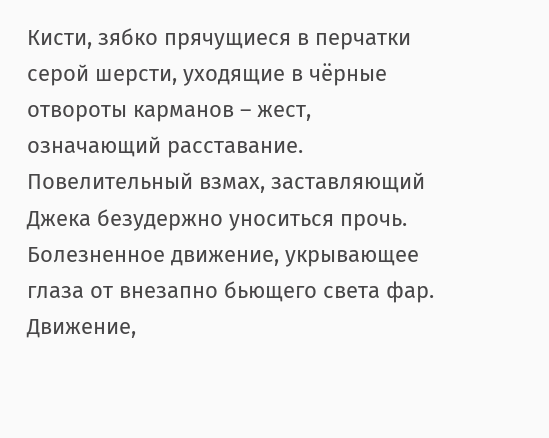Кисти, зябко прячущиеся в перчатки серой шерсти, уходящие в чёрные отвороты карманов – жест, означающий расставание. Повелительный взмах, заставляющий Джека безудержно уноситься прочь. Болезненное движение, укрывающее глаза от внезапно бьющего света фар. Движение,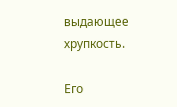выдающее хрупкость.

Его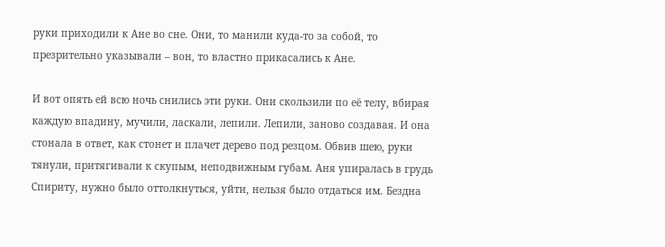руки приходили к Ане во сне. Они, то манили куда-то за собой, то презрительно указывали – вон, то властно прикасались к Ане.

И вот опять ей всю ночь снились эти руки. Они скользили по её телу, вбирая каждую впадину, мучили, ласкали, лепили. Лепили, заново создавая. И она стонала в ответ, как стонет и плачет дерево под резцом. Обвив шею, руки тянули, притягивали к скупым, неподвижным губам. Аня упиралась в грудь Спириту, нужно было оттолкнуться, уйти, нельзя было отдаться им. Бездна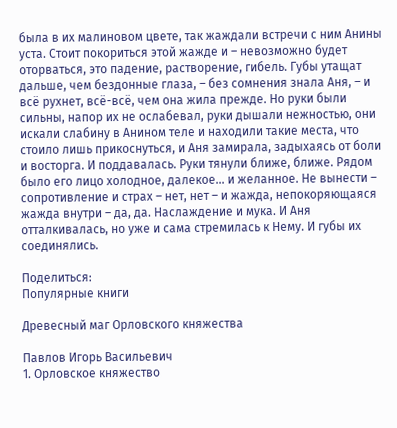была в их малиновом цвете, так жаждали встречи с ним Анины уста. Стоит покориться этой жажде и – невозможно будет оторваться, это падение, растворение, гибель. Губы утащат дальше, чем бездонные глаза, – без сомнения знала Аня, – и всё рухнет, всё-всё, чем она жила прежде. Но руки были сильны, напор их не ослабевал, руки дышали нежностью, они искали слабину в Анином теле и находили такие места, что стоило лишь прикоснуться, и Аня замирала, задыхаясь от боли и восторга. И поддавалась. Руки тянули ближе, ближе. Рядом было его лицо холодное, далекое... и желанное. Не вынести – сопротивление и страх – нет, нет – и жажда, непокоряющаяся жажда внутри – да, да. Наслаждение и мука. И Аня отталкивалась, но уже и сама стремилась к Нему. И губы их соединялись.

Поделиться:
Популярные книги

Древесный маг Орловского княжества

Павлов Игорь Васильевич
1. Орловское княжество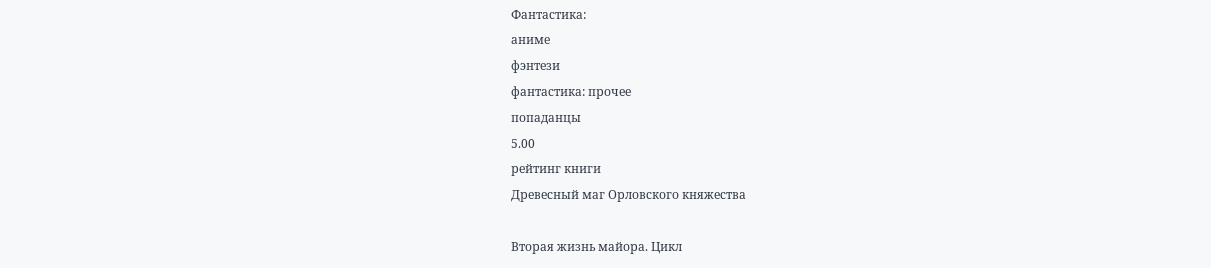Фантастика:
аниме
фэнтези
фантастика: прочее
попаданцы
5.00
рейтинг книги
Древесный маг Орловского княжества

Вторая жизнь майора. Цикл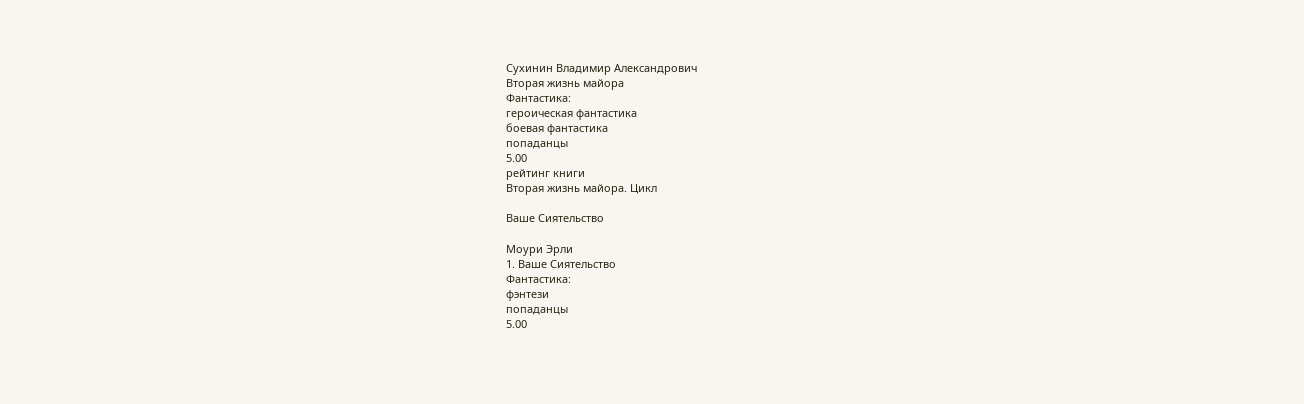Сухинин Владимир Александрович
Вторая жизнь майора
Фантастика:
героическая фантастика
боевая фантастика
попаданцы
5.00
рейтинг книги
Вторая жизнь майора. Цикл

Ваше Сиятельство

Моури Эрли
1. Ваше Сиятельство
Фантастика:
фэнтези
попаданцы
5.00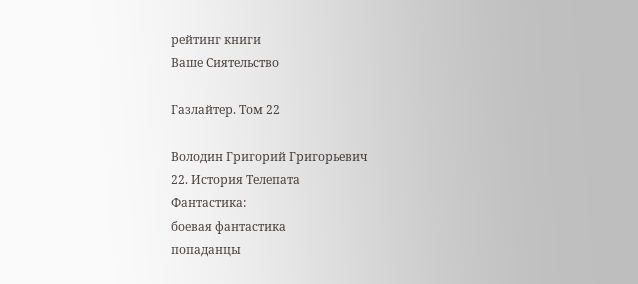рейтинг книги
Ваше Сиятельство

Газлайтер. Том 22

Володин Григорий Григорьевич
22. История Телепата
Фантастика:
боевая фантастика
попаданцы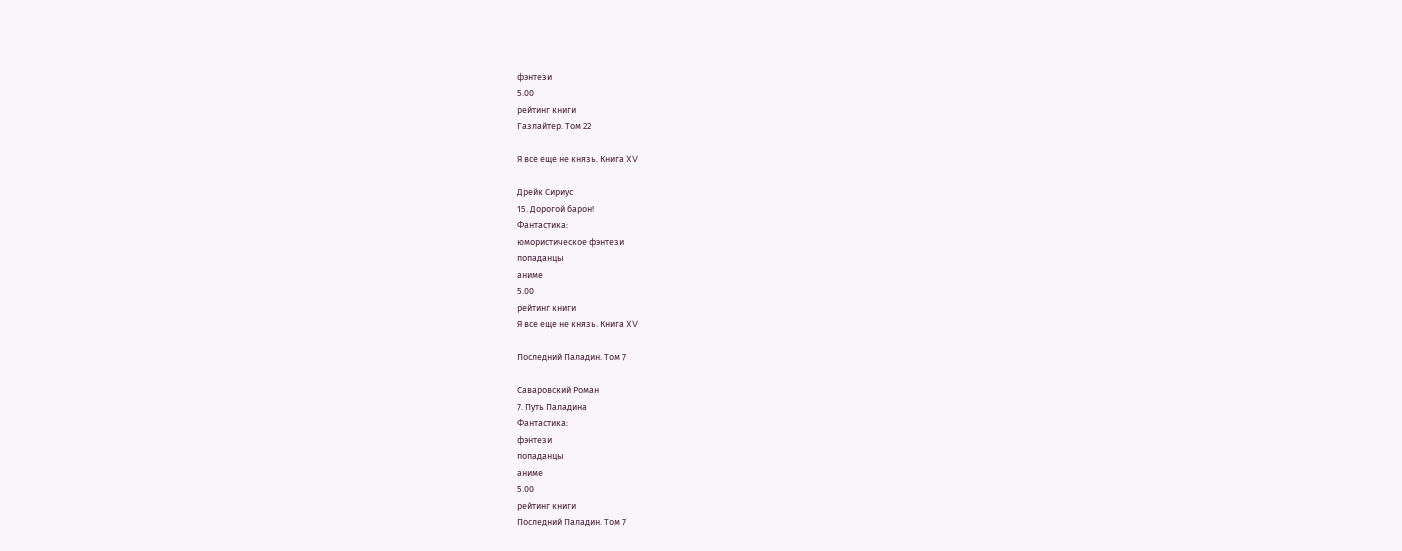фэнтези
5.00
рейтинг книги
Газлайтер. Том 22

Я все еще не князь. Книга XV

Дрейк Сириус
15. Дорогой барон!
Фантастика:
юмористическое фэнтези
попаданцы
аниме
5.00
рейтинг книги
Я все еще не князь. Книга XV

Последний Паладин. Том 7

Саваровский Роман
7. Путь Паладина
Фантастика:
фэнтези
попаданцы
аниме
5.00
рейтинг книги
Последний Паладин. Том 7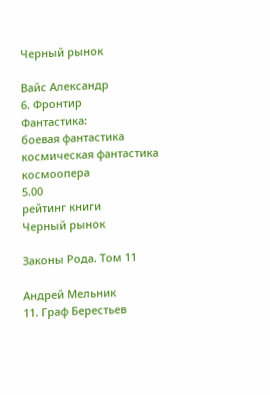Черный рынок

Вайс Александр
6. Фронтир
Фантастика:
боевая фантастика
космическая фантастика
космоопера
5.00
рейтинг книги
Черный рынок

Законы Рода. Том 11

Андрей Мельник
11. Граф Берестьев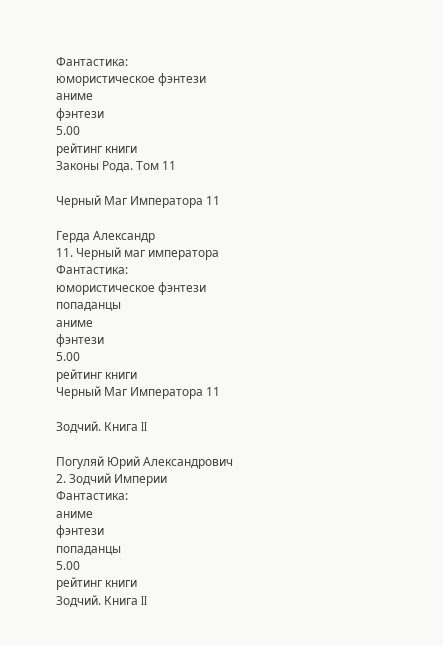Фантастика:
юмористическое фэнтези
аниме
фэнтези
5.00
рейтинг книги
Законы Рода. Том 11

Черный Маг Императора 11

Герда Александр
11. Черный маг императора
Фантастика:
юмористическое фэнтези
попаданцы
аниме
фэнтези
5.00
рейтинг книги
Черный Маг Императора 11

Зодчий. Книга II

Погуляй Юрий Александрович
2. Зодчий Империи
Фантастика:
аниме
фэнтези
попаданцы
5.00
рейтинг книги
Зодчий. Книга II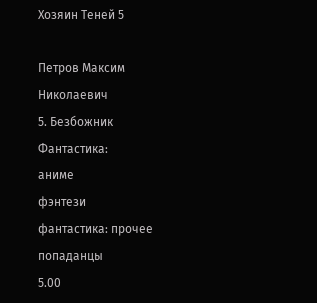Хозяин Теней 5

Петров Максим Николаевич
5. Безбожник
Фантастика:
аниме
фэнтези
фантастика: прочее
попаданцы
5.00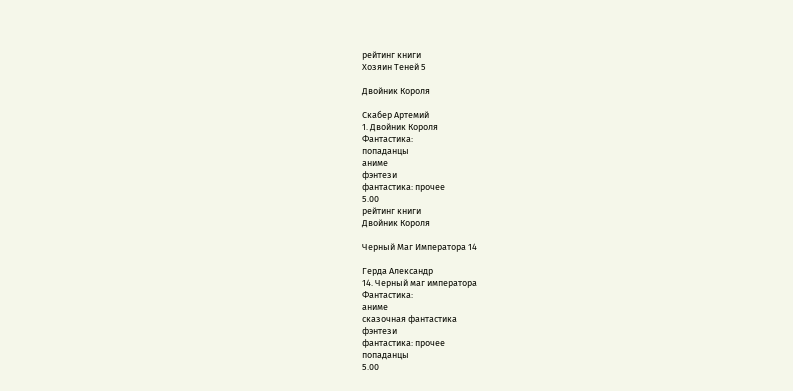рейтинг книги
Хозяин Теней 5

Двойник Короля

Скабер Артемий
1. Двойник Короля
Фантастика:
попаданцы
аниме
фэнтези
фантастика: прочее
5.00
рейтинг книги
Двойник Короля

Черный Маг Императора 14

Герда Александр
14. Черный маг императора
Фантастика:
аниме
сказочная фантастика
фэнтези
фантастика: прочее
попаданцы
5.00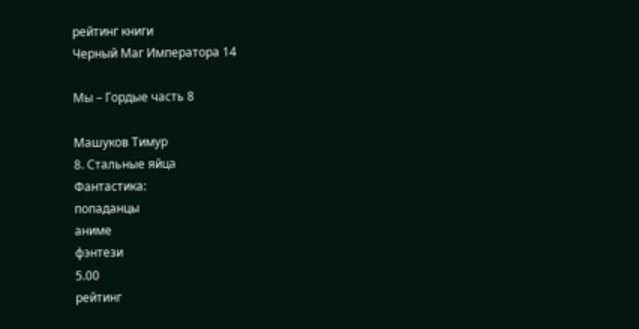рейтинг книги
Черный Маг Императора 14

Мы – Гордые часть 8

Машуков Тимур
8. Стальные яйца
Фантастика:
попаданцы
аниме
фэнтези
5.00
рейтинг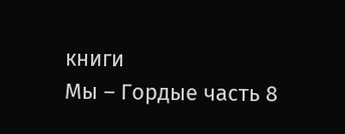книги
Мы – Гордые часть 8